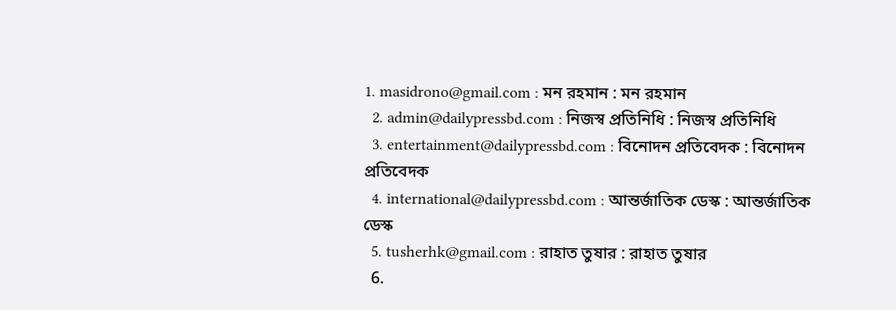1. masidrono@gmail.com : মন রহমান : মন রহমান
  2. admin@dailypressbd.com : নিজস্ব প্রতিনিধি : নিজস্ব প্রতিনিধি
  3. entertainment@dailypressbd.com : বিনোদন প্রতিবেদক : বিনোদন প্রতিবেদক
  4. international@dailypressbd.com : আন্তর্জাতিক ডেস্ক : আন্তর্জাতিক ডেস্ক
  5. tusherhk@gmail.com : রাহাত তুষার : রাহাত তুষার
  6.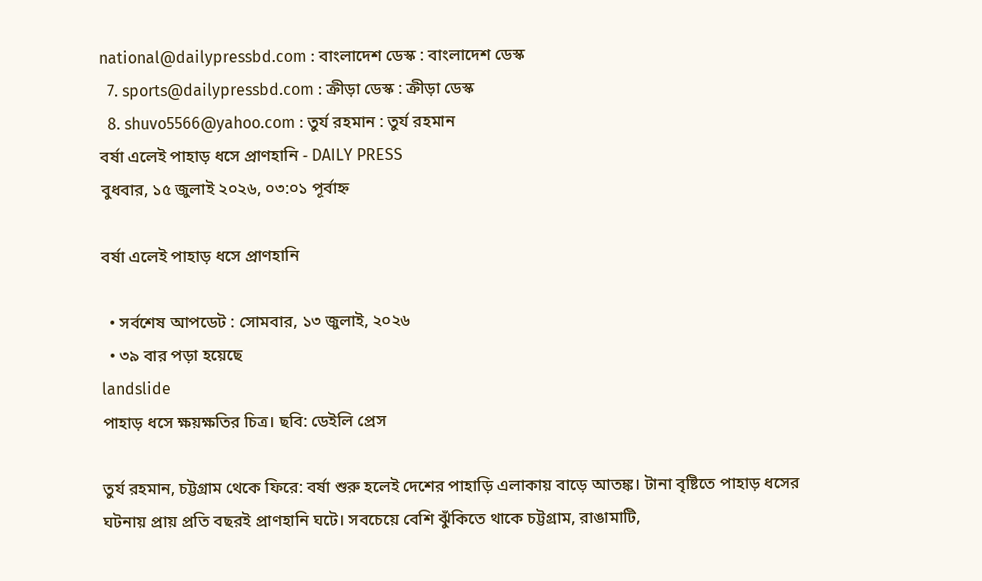national@dailypressbd.com : বাংলাদেশ ডেস্ক : বাংলাদেশ ডেস্ক
  7. sports@dailypressbd.com : ক্রীড়া ডেস্ক : ক্রীড়া ডেস্ক
  8. shuvo5566@yahoo.com : তুর্য রহমান : তুর্য রহমান
বর্ষা এলেই পাহাড় ধসে প্রাণহানি - DAILY PRESS
বুধবার, ১৫ জুলাই ২০২৬, ০৩:০১ পূর্বাহ্ন

বর্ষা এলেই পাহাড় ধসে প্রাণহানি

  • সর্বশেষ আপডেট : সোমবার, ১৩ জুলাই, ২০২৬
  • ৩৯ বার পড়া হয়েছে
landslide
পাহাড় ধসে ক্ষয়ক্ষতির চিত্র। ছবি: ডেইলি প্রেস

তুর্য রহমান, চট্টগ্রাম থেকে ফিরে: বর্ষা শুরু হলেই দেশের পাহাড়ি এলাকায় বাড়ে আতঙ্ক। টানা বৃষ্টিতে পাহাড় ধসের ঘটনায় প্রায় প্রতি বছরই প্রাণহানি ঘটে। সবচেয়ে বেশি ঝুঁকিতে থাকে চট্টগ্রাম, রাঙামাটি,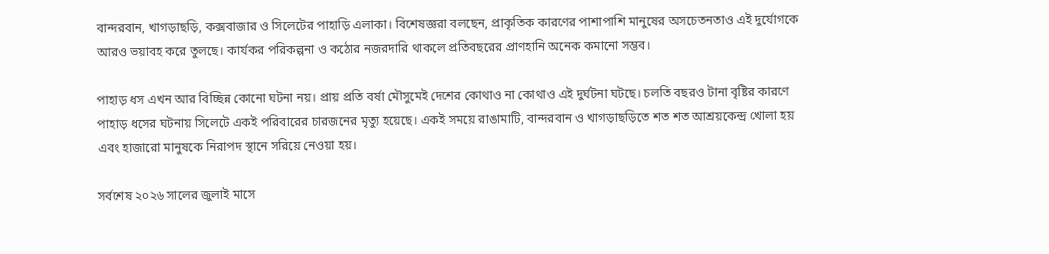বান্দরবান, খাগড়াছড়ি, কক্সবাজার ও সিলেটের পাহাড়ি এলাকা। বিশেষজ্ঞরা বলছেন, প্রাকৃতিক কারণের পাশাপাশি মানুষের অসচেতনতাও এই দুর্যোগকে আরও ভয়াবহ করে তুলছে। কার্যকর পরিকল্পনা ও কঠোর নজরদারি থাকলে প্রতিবছরের প্রাণহানি অনেক কমানো সম্ভব।

পাহাড় ধস এখন আর বিচ্ছিন্ন কোনো ঘটনা নয়। প্রায় প্রতি বর্ষা মৌসুমেই দেশের কোথাও না কোথাও এই দুর্ঘটনা ঘটছে। চলতি বছরও টানা বৃষ্টির কারণে পাহাড় ধসের ঘটনায় সিলেটে একই পরিবারের চারজনের মৃত্যু হয়েছে। একই সময়ে রাঙামাটি, বান্দরবান ও খাগড়াছড়িতে শত শত আশ্রয়কেন্দ্র খোলা হয় এবং হাজারো মানুষকে নিরাপদ স্থানে সরিয়ে নেওয়া হয়।

সর্বশেষ ২০২৬ সালের জুলাই মাসে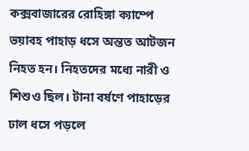কক্সবাজারের রোহিঙ্গা ক্যাম্পে ভয়াবহ পাহাড় ধসে অন্তত আটজন নিহত হন। নিহতদের মধ্যে নারী ও শিশুও ছিল। টানা বর্ষণে পাহাড়ের ঢাল ধসে পড়লে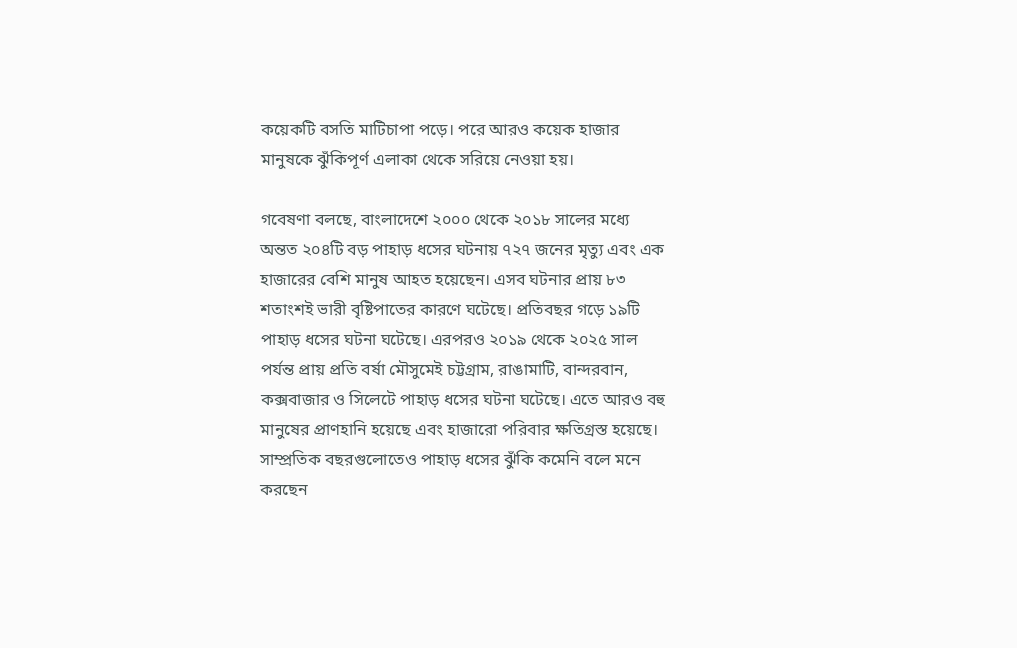কয়েকটি বসতি মাটিচাপা পড়ে। পরে আরও কয়েক হাজার মানুষকে ঝুঁকিপূর্ণ এলাকা থেকে সরিয়ে নেওয়া হয়।

গবেষণা বলছে, বাংলাদেশে ২০০০ থেকে ২০১৮ সালের মধ্যে অন্তত ২০৪টি বড় পাহাড় ধসের ঘটনায় ৭২৭ জনের মৃত্যু এবং এক হাজারের বেশি মানুষ আহত হয়েছেন। এসব ঘটনার প্রায় ৮৩ শতাংশই ভারী বৃষ্টিপাতের কারণে ঘটেছে। প্রতিবছর গড়ে ১৯টি পাহাড় ধসের ঘটনা ঘটেছে। এরপরও ২০১৯ থেকে ২০২৫ সাল পর্যন্ত প্রায় প্রতি বর্ষা মৌসুমেই চট্টগ্রাম, রাঙামাটি, বান্দরবান, কক্সবাজার ও সিলেটে পাহাড় ধসের ঘটনা ঘটেছে। এতে আরও বহু মানুষের প্রাণহানি হয়েছে এবং হাজারো পরিবার ক্ষতিগ্রস্ত হয়েছে। সাম্প্রতিক বছরগুলোতেও পাহাড় ধসের ঝুঁকি কমেনি বলে মনে করছেন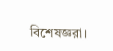বিশেষজ্ঞরা।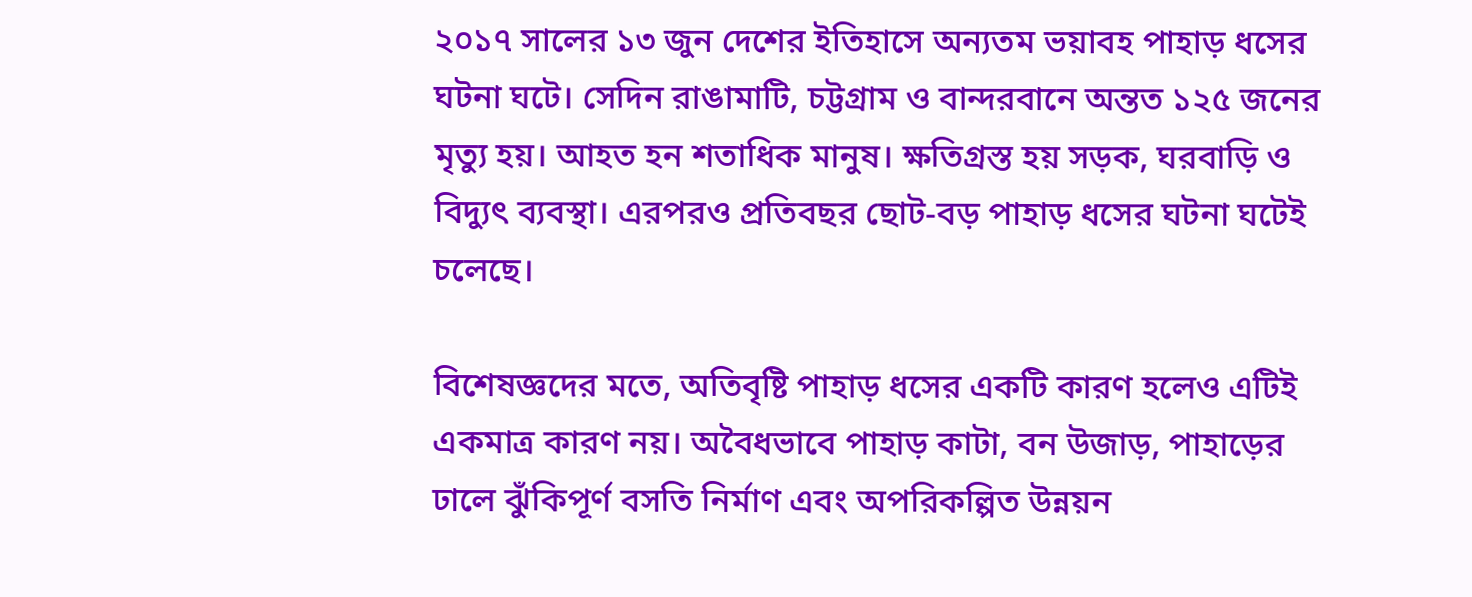২০১৭ সালের ১৩ জুন দেশের ইতিহাসে অন্যতম ভয়াবহ পাহাড় ধসের ঘটনা ঘটে। সেদিন রাঙামাটি, চট্টগ্রাম ও বান্দরবানে অন্তত ১২৫ জনের মৃত্যু হয়। আহত হন শতাধিক মানুষ। ক্ষতিগ্রস্ত হয় সড়ক, ঘরবাড়ি ও বিদ্যুৎ ব্যবস্থা। এরপরও প্রতিবছর ছোট-বড় পাহাড় ধসের ঘটনা ঘটেই চলেছে।

বিশেষজ্ঞদের মতে, অতিবৃষ্টি পাহাড় ধসের একটি কারণ হলেও এটিই একমাত্র কারণ নয়। অবৈধভাবে পাহাড় কাটা, বন উজাড়, পাহাড়ের ঢালে ঝুঁকিপূর্ণ বসতি নির্মাণ এবং অপরিকল্পিত উন্নয়ন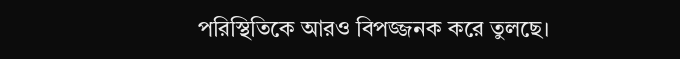পরিস্থিতিকে আরও বিপজ্জনক করে তুলছে।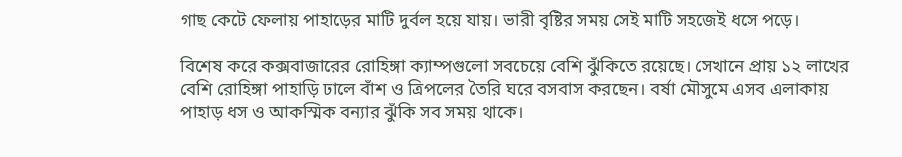গাছ কেটে ফেলায় পাহাড়ের মাটি দুর্বল হয়ে যায়। ভারী বৃষ্টির সময় সেই মাটি সহজেই ধসে পড়ে।

বিশেষ করে কক্সবাজারের রোহিঙ্গা ক্যাম্পগুলো সবচেয়ে বেশি ঝুঁকিতে রয়েছে। সেখানে প্রায় ১২ লাখের বেশি রোহিঙ্গা পাহাড়ি ঢালে বাঁশ ও ত্রিপলের তৈরি ঘরে বসবাস করছেন। বর্ষা মৌসুমে এসব এলাকায় পাহাড় ধস ও আকস্মিক বন্যার ঝুঁকি সব সময় থাকে।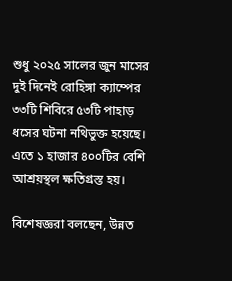শুধু ২০২৫ সালের জুন মাসের দুই দিনেই রোহিঙ্গা ক্যাম্পের ৩৩টি শিবিরে ৫৩টি পাহাড় ধসের ঘটনা নথিভুক্ত হয়েছে। এতে ১ হাজার ৪০০টির বেশি আশ্রয়স্থল ক্ষতিগ্রস্ত হয়।

বিশেষজ্ঞরা বলছেন, উন্নত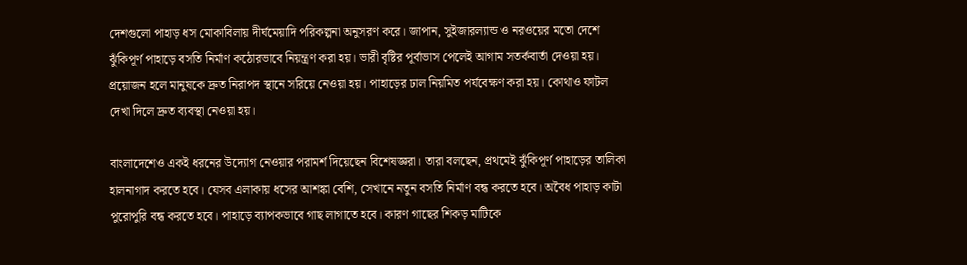দেশগুলো পাহাড় ধস মোকাবিলায় দীর্ঘমেয়াদি পরিকল্পনা অনুসরণ করে। জাপান, সুইজারল্যান্ড ও নরওয়ের মতো দেশে ঝুঁকিপূর্ণ পাহাড়ে বসতি নির্মাণ কঠোরভাবে নিয়ন্ত্রণ করা হয়। ভারী বৃষ্টির পূর্বাভাস পেলেই আগাম সতর্কবার্তা দেওয়া হয়। প্রয়োজন হলে মানুষকে দ্রুত নিরাপদ স্থানে সরিয়ে নেওয়া হয়। পাহাড়ের ঢাল নিয়মিত পর্যবেক্ষণ করা হয়। কোথাও ফাটল দেখা দিলে দ্রুত ব্যবস্থা নেওয়া হয়।

বাংলাদেশেও একই ধরনের উদ্যোগ নেওয়ার পরামর্শ দিয়েছেন বিশেষজ্ঞরা। তারা বলছেন, প্রথমেই ঝুঁকিপূর্ণ পাহাড়ের তালিকা হালনাগাদ করতে হবে। যেসব এলাকায় ধসের আশঙ্কা বেশি, সেখানে নতুন বসতি নির্মাণ বন্ধ করতে হবে। অবৈধ পাহাড় কাটা পুরোপুরি বন্ধ করতে হবে। পাহাড়ে ব্যাপকভাবে গাছ লাগাতে হবে। কারণ গাছের শিকড় মাটিকে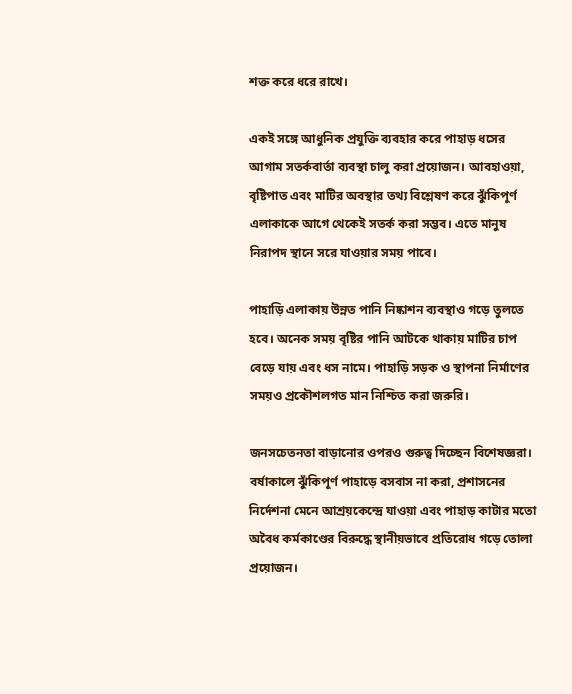শক্ত করে ধরে রাখে।

একই সঙ্গে আধুনিক প্রযুক্তি ব্যবহার করে পাহাড় ধসের আগাম সতর্কবার্তা ব্যবস্থা চালু করা প্রয়োজন। আবহাওয়া, বৃষ্টিপাত এবং মাটির অবস্থার তথ্য বিশ্লেষণ করে ঝুঁকিপূর্ণ এলাকাকে আগে থেকেই সতর্ক করা সম্ভব। এতে মানুষ নিরাপদ স্থানে সরে যাওয়ার সময় পাবে।

পাহাড়ি এলাকায় উন্নত পানি নিষ্কাশন ব্যবস্থাও গড়ে তুলতে হবে। অনেক সময় বৃষ্টির পানি আটকে থাকায় মাটির চাপ বেড়ে যায় এবং ধস নামে। পাহাড়ি সড়ক ও স্থাপনা নির্মাণের সময়ও প্রকৌশলগত মান নিশ্চিত করা জরুরি।

জনসচেতনতা বাড়ানোর ওপরও গুরুত্ব দিচ্ছেন বিশেষজ্ঞরা। বর্ষাকালে ঝুঁকিপূর্ণ পাহাড়ে বসবাস না করা, প্রশাসনের নির্দেশনা মেনে আশ্রয়কেন্দ্রে যাওয়া এবং পাহাড় কাটার মতো অবৈধ কর্মকাণ্ডের বিরুদ্ধে স্থানীয়ভাবে প্রতিরোধ গড়ে তোলা প্রয়োজন।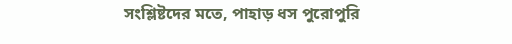সংশ্লিষ্টদের মতে, পাহাড় ধস পুরোপুরি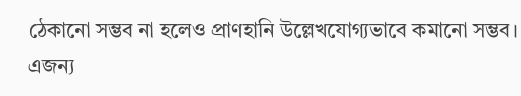ঠেকানো সম্ভব না হলেও প্রাণহানি উল্লেখযোগ্যভাবে কমানো সম্ভব। এজন্য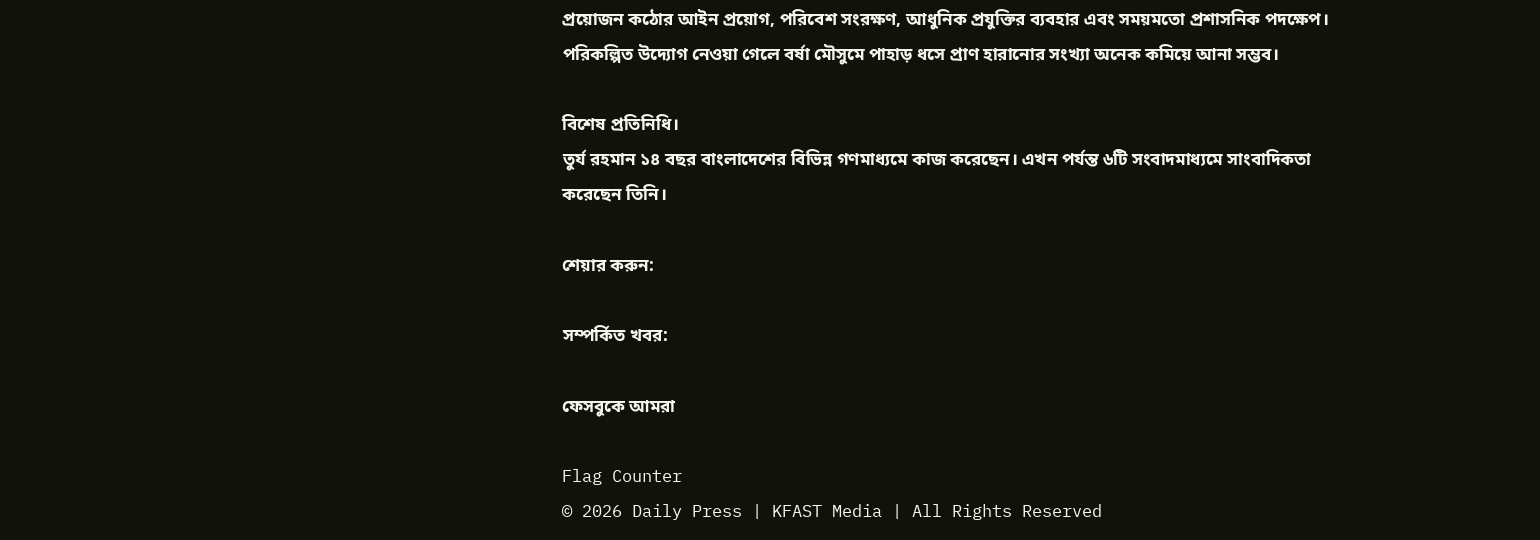প্রয়োজন কঠোর আইন প্রয়োগ, পরিবেশ সংরক্ষণ, আধুনিক প্রযুক্তির ব্যবহার এবং সময়মতো প্রশাসনিক পদক্ষেপ। পরিকল্পিত উদ্যোগ নেওয়া গেলে বর্ষা মৌসুমে পাহাড় ধসে প্রাণ হারানোর সংখ্যা অনেক কমিয়ে আনা সম্ভব।

বিশেষ প্রতিনিধি।
তুর্য রহমান ১৪ বছর বাংলাদেশের বিভিন্ন গণমাধ্যমে কাজ করেছেন। এখন পর্যন্ত ৬টি সংবাদমাধ্যমে সাংবাদিকতা করেছেন তিনি।

শেয়ার করুন:

সম্পর্কিত খবর:

ফেসবুকে আমরা

Flag Counter
© 2026 Daily Press | KFAST Media | All Rights Reserved